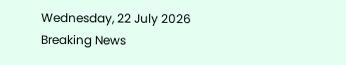Wednesday, 22 July 2026
Breaking News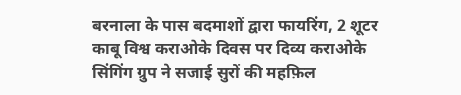बरनाला के पास बदमाशों द्वारा फायरिंग, 2 शूटर काबू विश्व कराओके दिवस पर दिव्य कराओके सिंगिंग ग्रुप ने सजाई सुरों की महफ़िल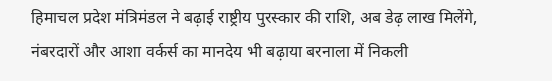हिमाचल प्रदेश मंत्रिमंडल ने बढ़ाई राष्ट्रीय पुरस्कार की राशि, अब डेढ़ लाख मिलेंगे, नंबरदारों और आशा वर्कर्स का मानदेय भी बढ़ाया बरनाला में निकली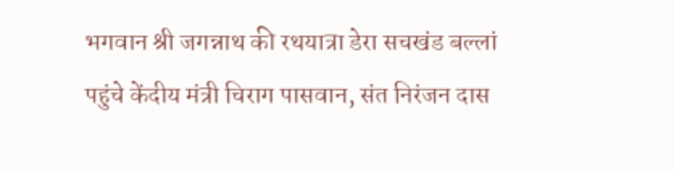भगवान श्री जगन्नाथ की रथयात्रा डेरा सचखंड बल्लां पहुंचे केंदीय मंत्री चिराग पासवान, संत निरंजन दास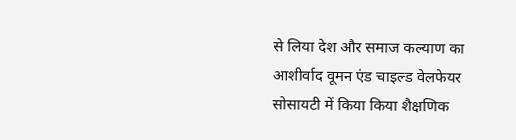से लिया देश और समाज कल्याण का आशीर्वाद वूमन एंड चाइल्ड वेलफेयर सोसायटी में किया किया शैक्षणिक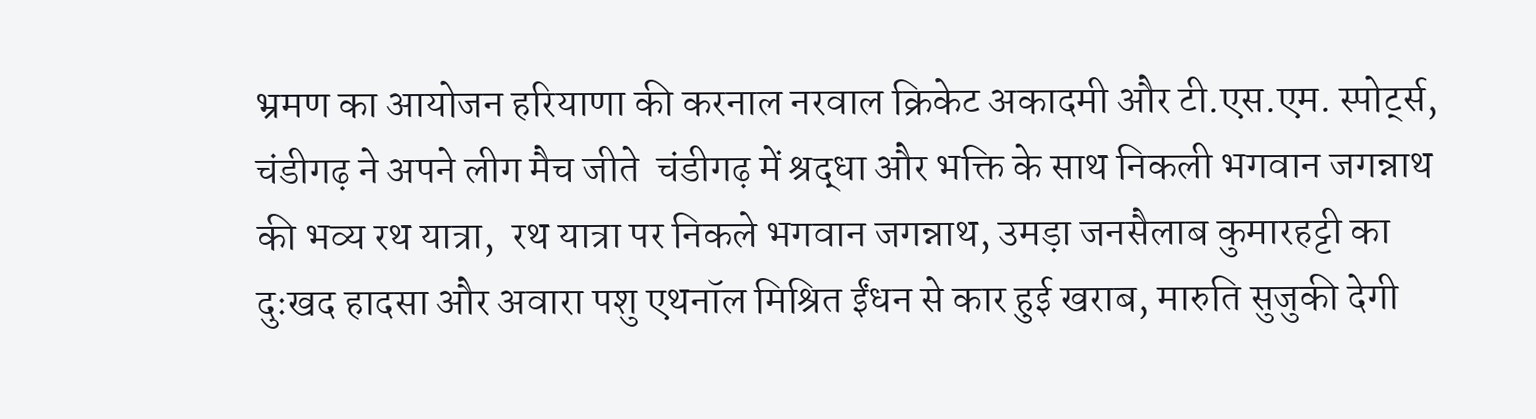भ्रमण का आयोजन हरियाणा की करनाल नरवाल क्रिकेट अकादमी और टी.एस.एम. स्पोर्ट्स, चंडीगढ़ ने अपने लीग मैच जीते  चंडीगढ़ में श्रद्धा और भक्ति के साथ निकली भगवान जगन्नाथ की भव्य रथ यात्रा,  रथ यात्रा पर निकले भगवान जगन्नाथ, उमड़ा जनसैलाब कुमारहट्टी का दुःखद हादसा और अवारा पशु एथनॉल मिश्रित ईंधन से कार हुई खराब, मारुति सुजुकी देगी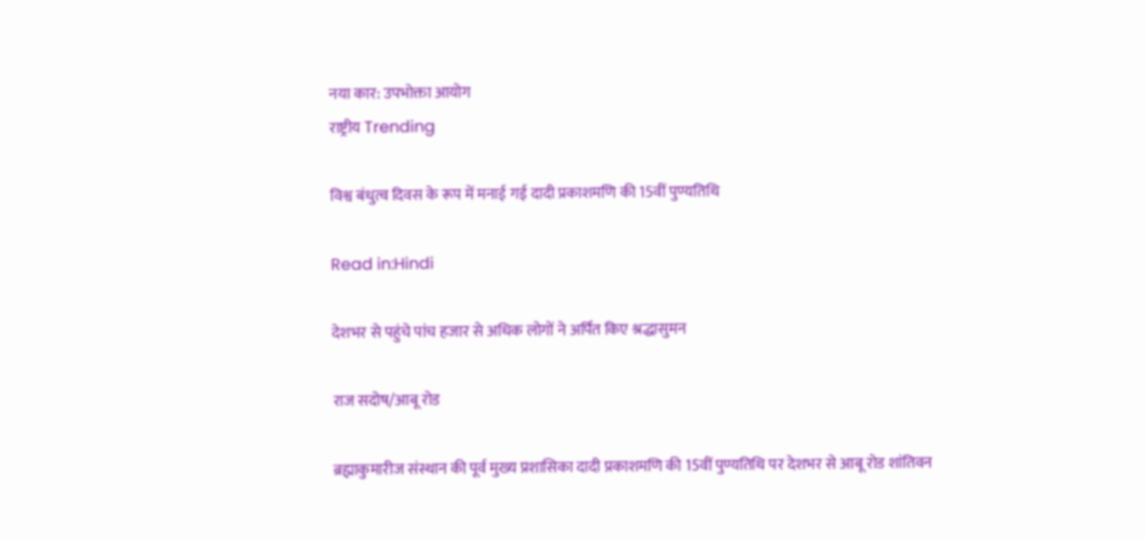नया कार: उपभोक्ता आयोग
राष्ट्रीय Trending

विश्व बंधुत्व दिवस के रूप में मनाई गई दादी प्रकाशमणि की 15वीं पुण्यतिथि

Read in:Hindi

देशभर से पहुंचे पांच हजार से अधिक लोगों ने अर्पित किए श्रद्धासुमन

राज सदोष/आबू रोड

ब्रह्माकुमारीज संस्थान की पूर्व मुख्य प्रशासिका दादी प्रकाशमणि की 15वीं पुण्यतिथि पर देशभर से आबू रोड शांतिवन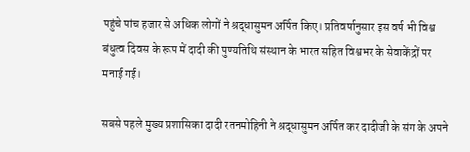पहुंचे पांच हजार से अधिक लोगों ने श्रद्धासुमन अर्पित किए। प्रतिवर्षानुसार इस वर्ष भी विश्व बंधुत्व दिवस के रूप में दादी की पुण्यतिथि संस्थान के भारत सहित विश्वभर के सेवाकेंद्रों पर मनाई गई।

सबसे पहले मुख्य प्रशासिका दादी रतनमोहिनी ने श्रद्धासुमन अर्पित कर दादीजी के संग के अपने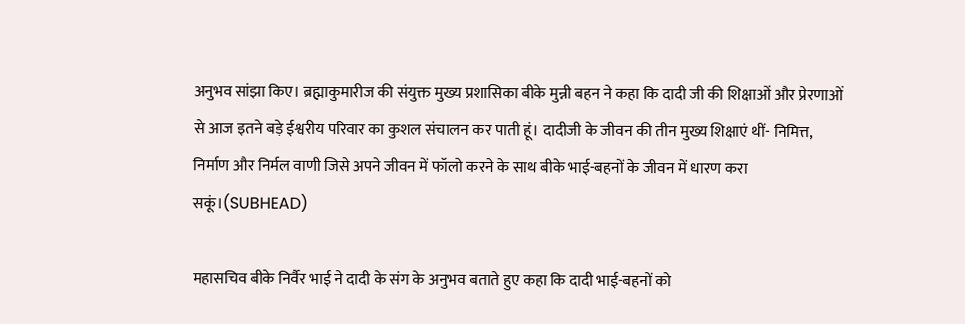अनुभव सांझा किए। ब्रह्माकुमारीज की संयुक्त मुख्य प्रशासिका बीके मुन्नी बहन ने कहा कि दादी जी की शिक्षाओं और प्रेरणाओं से आज इतने बड़े ईश्वरीय परिवार का कुशल संचालन कर पाती हूं। दादीजी के जीवन की तीन मुख्य शिक्षाएं थीं- निमित्त, निर्माण और निर्मल वाणी जिसे अपने जीवन में फॉलो करने के साथ बीके भाई-बहनों के जीवन में धारण करा सकूं।(SUBHEAD)

महासचिव बीके निर्वैर भाई ने दादी के संग के अनुभव बताते हुए कहा कि दादी भाई-बहनों को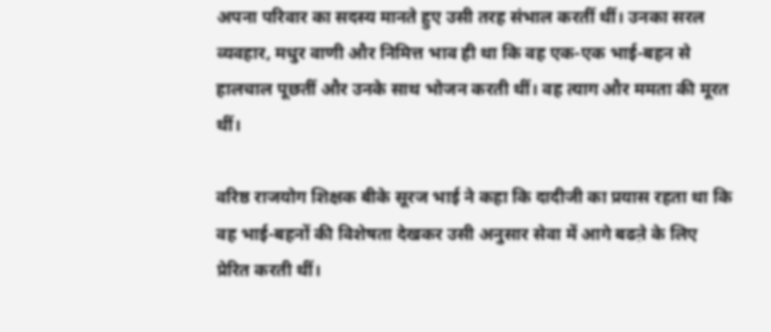अपना परिवार का सदस्य मानते हुए उसी तरह संभाल करतीं थीं। उनका सरल व्यवहार, मधुर वाणी और निमित्त भाव ही था कि वह एक-एक भाई-बहन से हालचाल पूछतीं और उनके साथ भोजन करती थीं। वह त्याग और ममता की मूरत थीं।

वरिष्ठ राजयोग शिक्षक बीके सूरज भाई ने कहा कि दादीजी का प्रयास रहता था कि वह भाई-बहनों की विशेषता देखकर उसी अनुसार सेवा में आगे बढऩे के लिए प्रेरित करती थीं।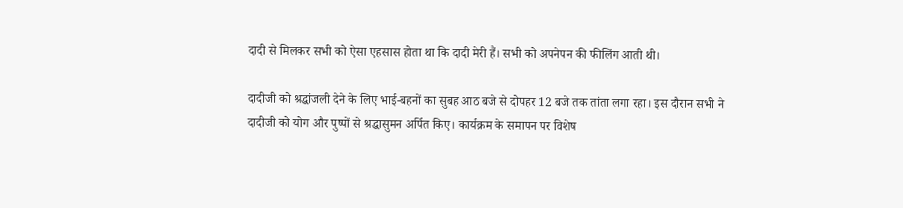दादी से मिलकर सभी को ऐसा एहसास होता था कि दादी मेरी हैं। सभी को अपनेपन की फीलिंग आती थी।

दादीजी को श्रद्धांजली देने के लिए भाई-बहनों का सुबह आठ बजे से दोपहर 12 बजे तक तांता लगा रहा। इस दौरान सभी ने दादीजी को योग और पुष्पों से श्रद्धासुमन अर्पित किए। कार्यक्रम के समापन पर विशेष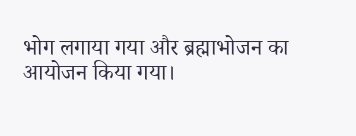भोग लगाया गया और ब्रह्माभोजन का आयोजन किया गया।